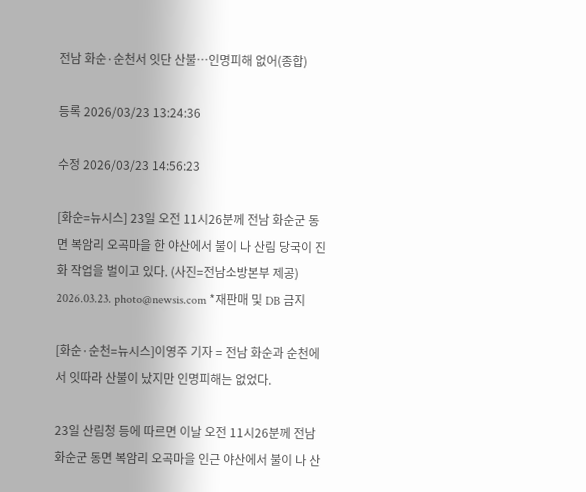전남 화순·순천서 잇단 산불…인명피해 없어(종합)

등록 2026/03/23 13:24:36

수정 2026/03/23 14:56:23

[화순=뉴시스] 23일 오전 11시26분께 전남 화순군 동면 복암리 오곡마을 한 야산에서 불이 나 산림 당국이 진화 작업을 벌이고 있다. (사진=전남소방본부 제공) 2026.03.23. photo@newsis.com *재판매 및 DB 금지

[화순·순천=뉴시스]이영주 기자 = 전남 화순과 순천에서 잇따라 산불이 났지만 인명피해는 없었다.

23일 산림청 등에 따르면 이날 오전 11시26분께 전남 화순군 동면 복암리 오곡마을 인근 야산에서 불이 나 산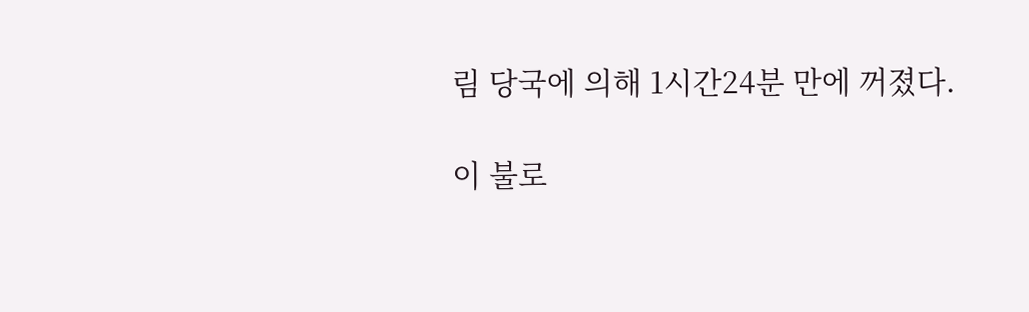림 당국에 의해 1시간24분 만에 꺼졌다.

이 불로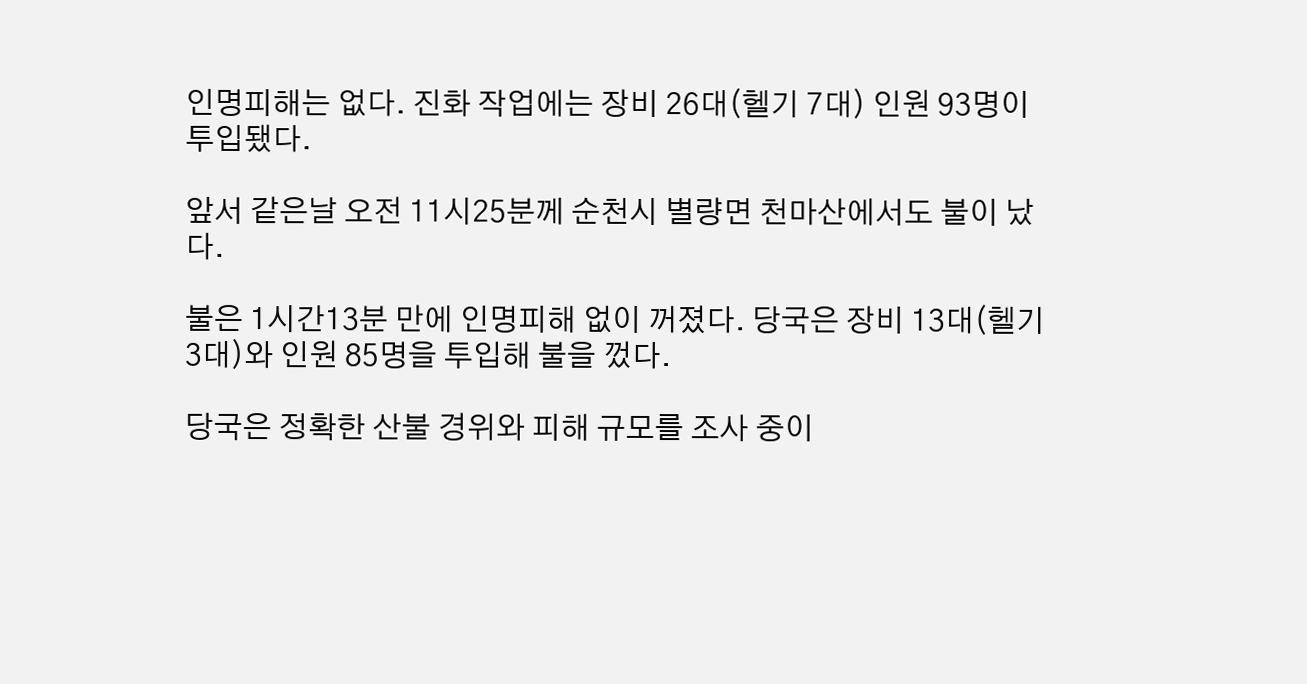인명피해는 없다. 진화 작업에는 장비 26대(헬기 7대) 인원 93명이 투입됐다.

앞서 같은날 오전 11시25분께 순천시 별량면 천마산에서도 불이 났다.

불은 1시간13분 만에 인명피해 없이 꺼졌다. 당국은 장비 13대(헬기 3대)와 인원 85명을 투입해 불을 껐다.

당국은 정확한 산불 경위와 피해 규모를 조사 중이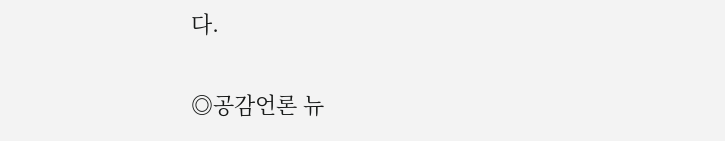다.

◎공감언론 뉴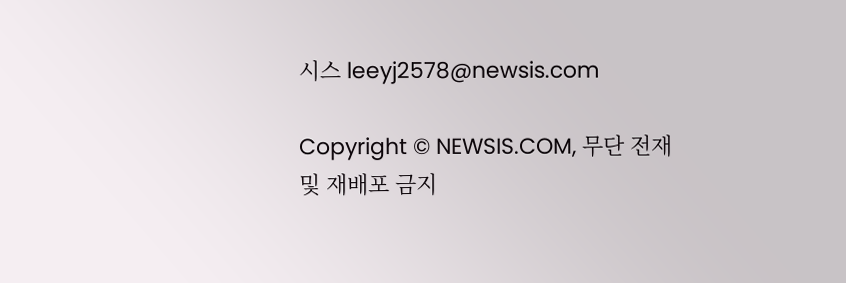시스 leeyj2578@newsis.com

Copyright © NEWSIS.COM, 무단 전재 및 재배포 금지